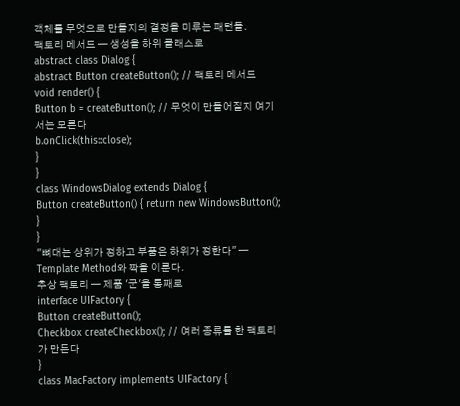객체를 무엇으로 만들지의 결정을 미루는 패턴들.
팩토리 메서드 — 생성을 하위 클래스로
abstract class Dialog {
abstract Button createButton(); // 팩토리 메서드
void render() {
Button b = createButton(); // 무엇이 만들어질지 여기서는 모른다
b.onClick(this::close);
}
}
class WindowsDialog extends Dialog {
Button createButton() { return new WindowsButton(); }
}
"뼈대는 상위가 정하고 부품은 하위가 정한다" — Template Method와 짝을 이룬다.
추상 팩토리 — 제품 '군'을 통째로
interface UIFactory {
Button createButton();
Checkbox createCheckbox(); // 여러 종류를 한 팩토리가 만든다
}
class MacFactory implements UIFactory {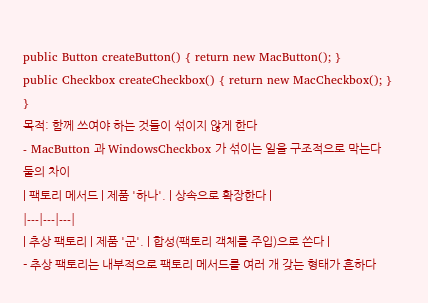public Button createButton() { return new MacButton(); }
public Checkbox createCheckbox() { return new MacCheckbox(); }
}
목적: 함께 쓰여야 하는 것들이 섞이지 않게 한다
- MacButton 과 WindowsCheckbox 가 섞이는 일을 구조적으로 막는다
둘의 차이
| 팩토리 메서드 | 제품 '하나'. | 상속으로 확장한다 |
|---|---|---|
| 추상 팩토리 | 제품 '군'. | 합성(팩토리 객체를 주입)으로 쓴다 |
- 추상 팩토리는 내부적으로 팩토리 메서드를 여러 개 갖는 형태가 흔하다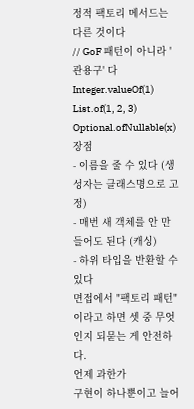정적 팩토리 메서드는 다른 것이다
// GoF 패턴이 아니라 '관용구' 다
Integer.valueOf(1)
List.of(1, 2, 3)
Optional.ofNullable(x)
장점
- 이름을 줄 수 있다 (생성자는 클래스명으로 고정)
- 매번 새 객체를 안 만들어도 된다 (캐싱)
- 하위 타입을 반환할 수 있다
면접에서 "팩토리 패턴"이라고 하면 셋 중 무엇인지 되묻는 게 안전하다.
언제 과한가
구현이 하나뿐이고 늘어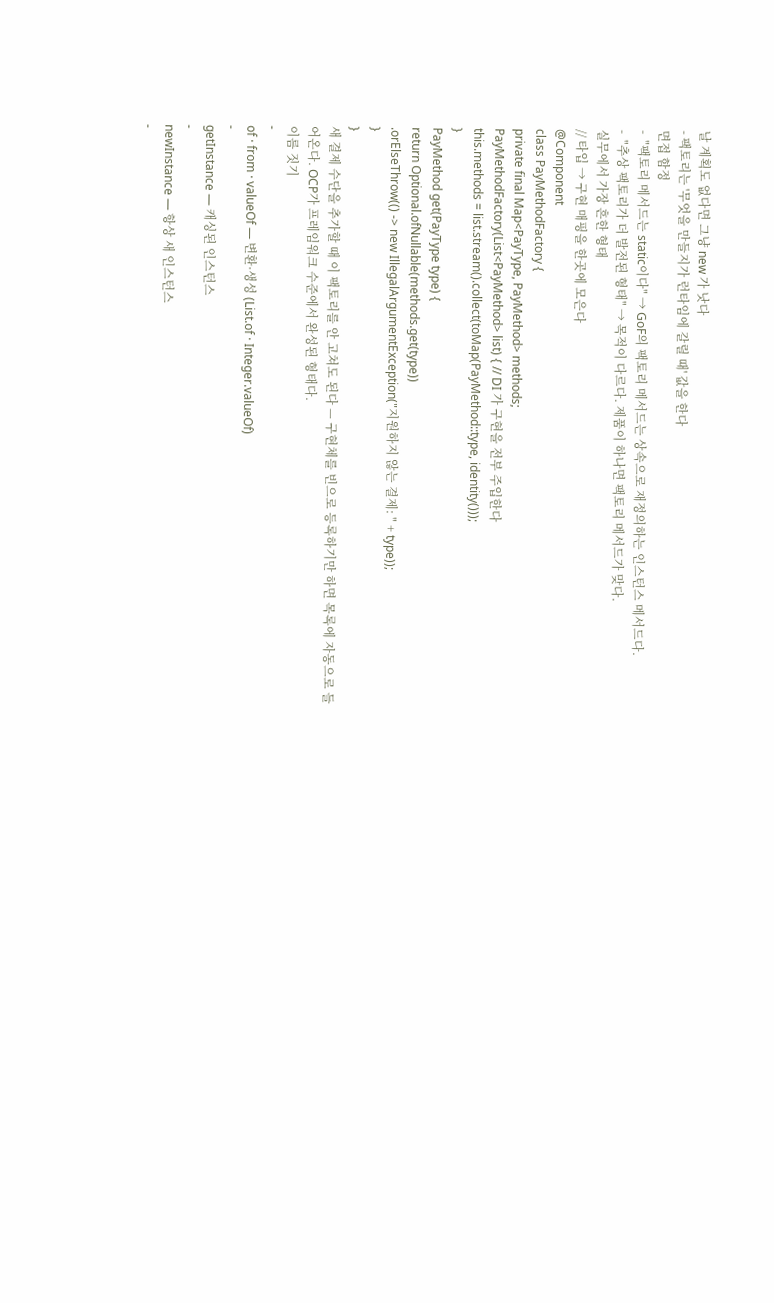날 계획도 없다면 그냥 new 가 낫다
- 팩토리는 '무엇을 만들지가 런타임에 갈릴 때' 값을 한다
면접 함정
-  "팩토리 메서드는 static이다" → GoF의 팩토리 메서드는 상속으로 재정의하는 인스턴스 메서드다.
-  "추상 팩토리가 더 발전된 형태" → 목적이 다르다. 제품이 하나면 팩토리 메서드가 맞다.
실무에서 가장 흔한 형태
// 타입 → 구현 매핑을 한곳에 모은다
@Component
class PayMethodFactory {
private final Map<PayType, PayMethod> methods;
PayMethodFactory(List<PayMethod> list) { // DI 가 구현을 전부 주입한다
this.methods = list.stream().collect(toMap(PayMethod::type, identity()));
}
PayMethod get(PayType type) {
return Optional.ofNullable(methods.get(type))
.orElseThrow(() -> new IllegalArgumentException("지원하지 않는 결제: " + type));
}
}
새 결제 수단을 추가할 때 이 팩토리를 안 고쳐도 된다 — 구현체를 빈으로 등록하기만 하면 목록에 자동으로 들어온다. OCP가 프레임워크 수준에서 완성된 형태다.
이름 짓기
-
of · from · valueOf — 변환·생성 (List.of · Integer.valueOf)
-
getInstance — 캐싱된 인스턴스
-
newInstance — 항상 새 인스턴스
-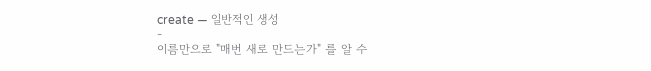create — 일반적인 생성
-
이름만으로 "매번 새로 만드는가" 를 알 수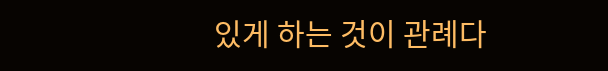있게 하는 것이 관례다